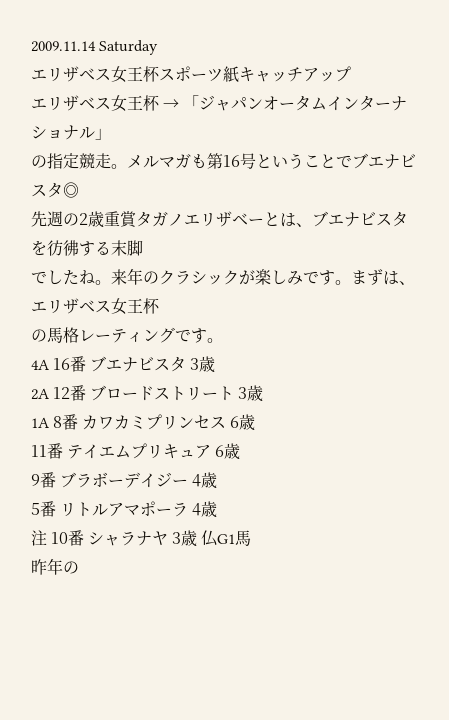2009.11.14 Saturday
エリザベス女王杯スポーツ紙キャッチアップ
エリザベス女王杯 → 「ジャパンオータムインターナショナル」
の指定競走。メルマガも第16号ということでブエナビスタ◎
先週の2歳重賞タガノエリザベーとは、ブエナビスタを彷彿する末脚
でしたね。来年のクラシックが楽しみです。まずは、エリザベス女王杯
の馬格レーティングです。
4A 16番 ブエナビスタ 3歳
2A 12番 ブロードストリート 3歳
1A 8番 カワカミプリンセス 6歳
11番 テイエムプリキュア 6歳
9番 ブラボーデイジー 4歳
5番 リトルアマポーラ 4歳
注 10番 シャラナヤ 3歳 仏G1馬
昨年の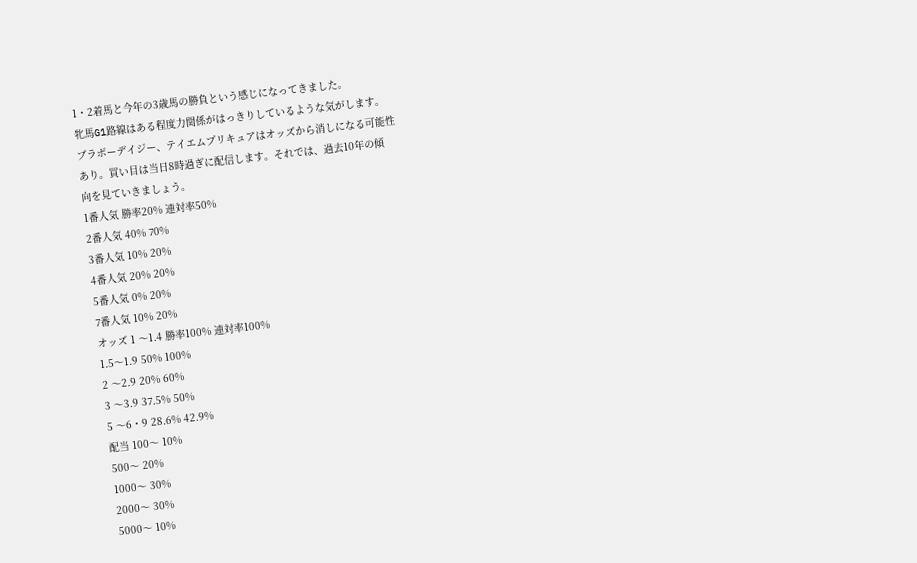1・2着馬と今年の3歳馬の勝負という感じになってきました。
牝馬G1路線はある程度力関係がはっきりしているような気がします。
ブラボーデイジー、テイエムプリキュアはオッズから消しになる可能性
あり。買い目は当日8時過ぎに配信します。それでは、過去10年の傾
向を見ていきましょう。
1番人気 勝率20% 連対率50%
2番人気 40% 70%
3番人気 10% 20%
4番人気 20% 20%
5番人気 0% 20%
7番人気 10% 20%
オッズ 1 〜1.4 勝率100% 連対率100%
1.5〜1.9 50% 100%
2 〜2.9 20% 60%
3 〜3.9 37.5% 50%
5 〜6・9 28.6% 42.9%
配当 100〜 10%
500〜 20%
1000〜 30%
2000〜 30%
5000〜 10%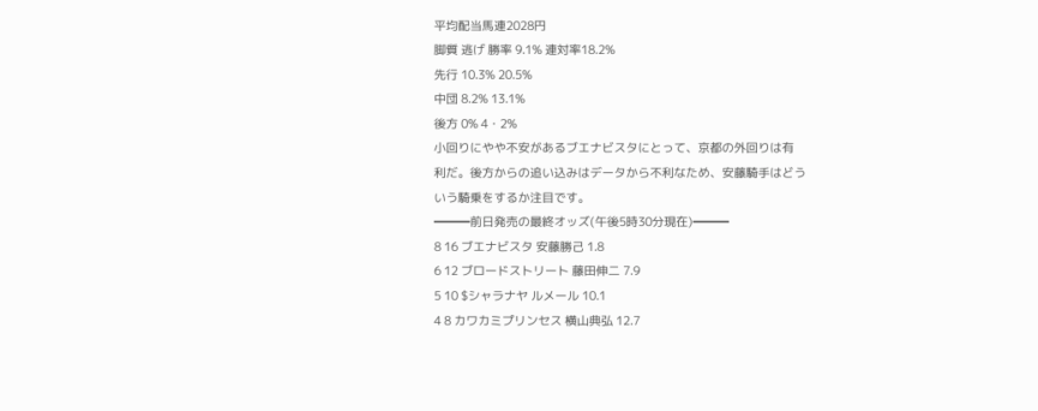平均配当馬連2028円
脚質 逃げ 勝率 9.1% 連対率18.2%
先行 10.3% 20.5%
中団 8.2% 13.1%
後方 0% 4・2%
小回りにやや不安があるブエナビスタにとって、京都の外回りは有
利だ。後方からの追い込みはデータから不利なため、安藤騎手はどう
いう騎乗をするか注目です。
━━━前日発売の最終オッズ(午後5時30分現在)━━━
8 16 ブエナビスタ 安藤勝己 1.8
6 12 ブロードストリート 藤田伸二 7.9
5 10 $シャラナヤ ルメール 10.1
4 8 カワカミプリンセス 横山典弘 12.7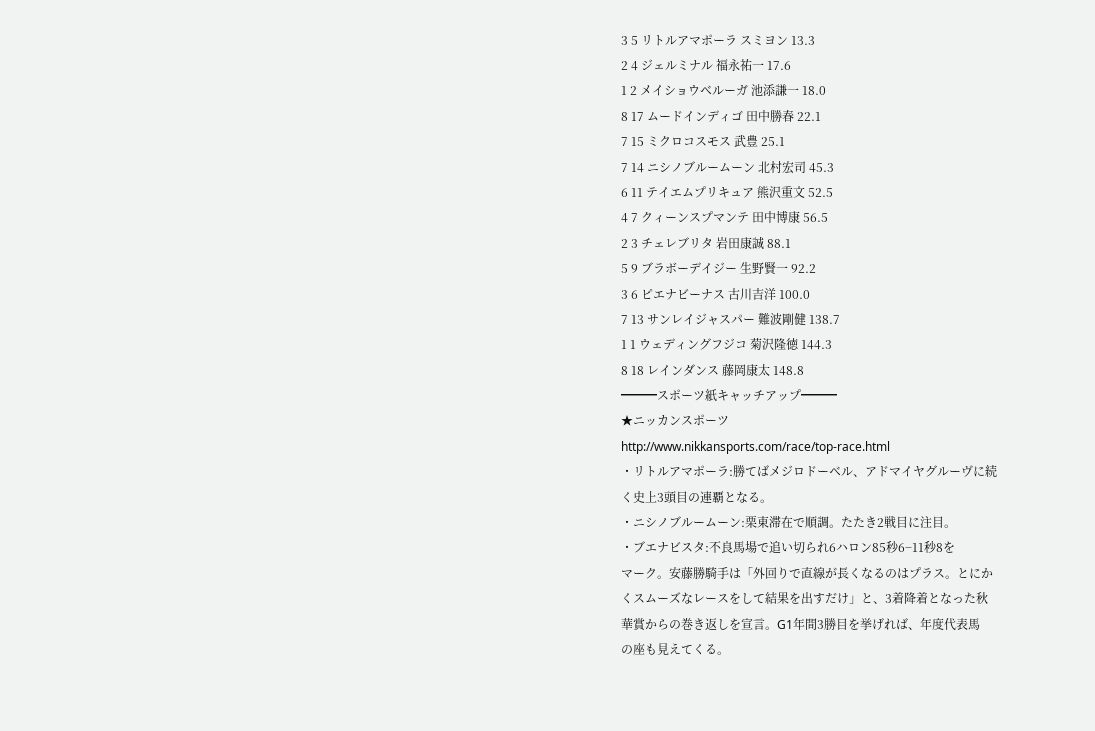3 5 リトルアマポーラ スミヨン 13.3
2 4 ジェルミナル 福永祐一 17.6
1 2 メイショウベルーガ 池添謙一 18.0
8 17 ムードインディゴ 田中勝春 22.1
7 15 ミクロコスモス 武豊 25.1
7 14 ニシノブルームーン 北村宏司 45.3
6 11 テイエムプリキュア 熊沢重文 52.5
4 7 クィーンスプマンテ 田中博康 56.5
2 3 チェレブリタ 岩田康誠 88.1
5 9 ブラボーデイジー 生野賢一 92.2
3 6 ピエナビーナス 古川吉洋 100.0
7 13 サンレイジャスパー 難波剛健 138.7
1 1 ウェディングフジコ 菊沢隆徳 144.3
8 18 レインダンス 藤岡康太 148.8
━━━スポーツ紙キャッチアップ━━━
★ニッカンスポーツ
http://www.nikkansports.com/race/top-race.html
・リトルアマポーラ:勝てばメジロドーベル、アドマイヤグルーヴに続
く史上3頭目の連覇となる。
・ニシノブルームーン:栗東滞在で順調。たたき2戦目に注目。
・ブエナビスタ:不良馬場で追い切られ6ハロン85秒6−11秒8を
マーク。安藤勝騎手は「外回りで直線が長くなるのはプラス。とにか
くスムーズなレースをして結果を出すだけ」と、3着降着となった秋
華賞からの巻き返しを宣言。G1年間3勝目を挙げれば、年度代表馬
の座も見えてくる。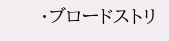・ブロードストリ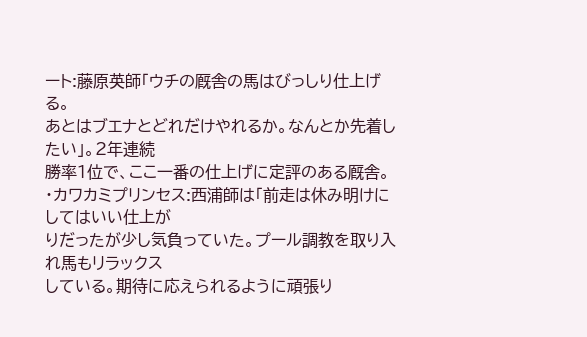ート:藤原英師「ウチの厩舎の馬はびっしり仕上げる。
あとはブエナとどれだけやれるか。なんとか先着したい」。2年連続
勝率1位で、ここ一番の仕上げに定評のある厩舎。
・カワカミプリンセス:西浦師は「前走は休み明けにしてはいい仕上が
りだったが少し気負っていた。プール調教を取り入れ馬もリラックス
している。期待に応えられるように頑張り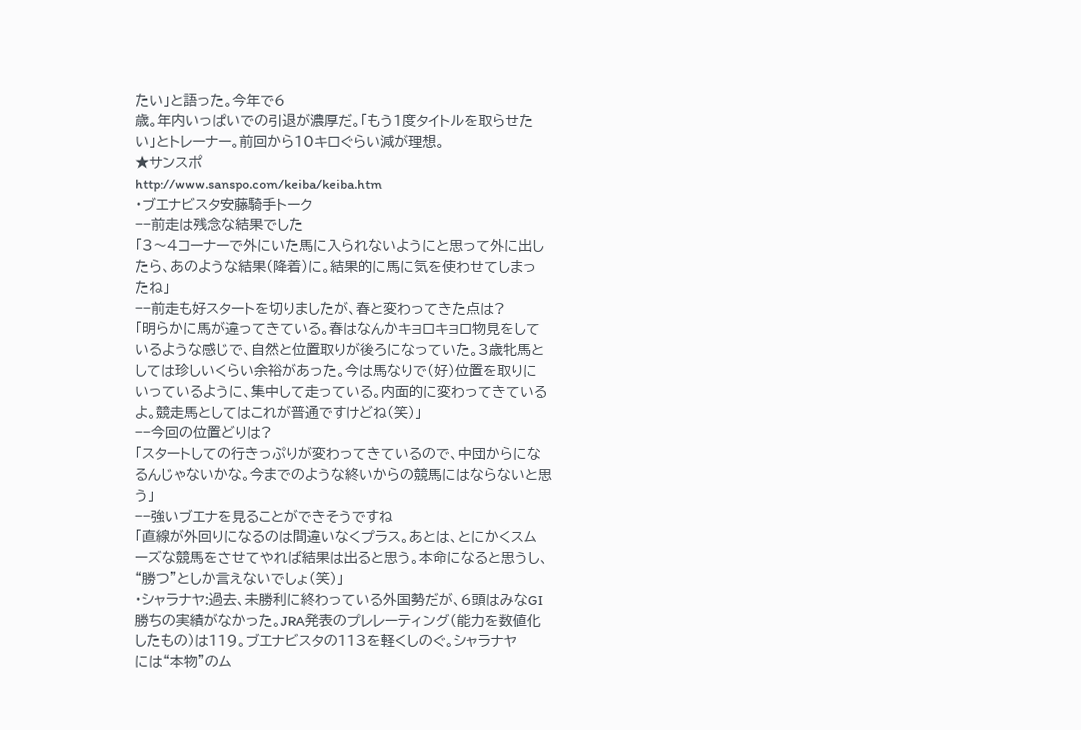たい」と語った。今年で6
歳。年内いっぱいでの引退が濃厚だ。「もう1度タイトルを取らせた
い」とトレーナー。前回から10キロぐらい減が理想。
★サンスポ
http://www.sanspo.com/keiba/keiba.htm
・ブエナビスタ安藤騎手トーク
−−前走は残念な結果でした
「3〜4コーナーで外にいた馬に入られないようにと思って外に出し
たら、あのような結果(降着)に。結果的に馬に気を使わせてしまっ
たね」
−−前走も好スタートを切りましたが、春と変わってきた点は?
「明らかに馬が違ってきている。春はなんかキョロキョロ物見をして
いるような感じで、自然と位置取りが後ろになっていた。3歳牝馬と
しては珍しいくらい余裕があった。今は馬なりで(好)位置を取りに
いっているように、集中して走っている。内面的に変わってきている
よ。競走馬としてはこれが普通ですけどね(笑)」
−−今回の位置どりは?
「スタートしての行きっぷりが変わってきているので、中団からにな
るんじゃないかな。今までのような終いからの競馬にはならないと思
う」
−−強いブエナを見ることができそうですね
「直線が外回りになるのは間違いなくプラス。あとは、とにかくスム
ーズな競馬をさせてやれば結果は出ると思う。本命になると思うし、
“勝つ”としか言えないでしょ(笑)」
・シャラナヤ:過去、未勝利に終わっている外国勢だが、6頭はみなGI
勝ちの実績がなかった。JRA発表のプレレーティング(能力を数値化
したもの)は119。ブエナビスタの113を軽くしのぐ。シャラナヤ
には“本物”のム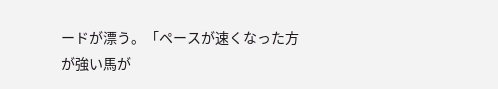ードが漂う。「ペースが速くなった方が強い馬が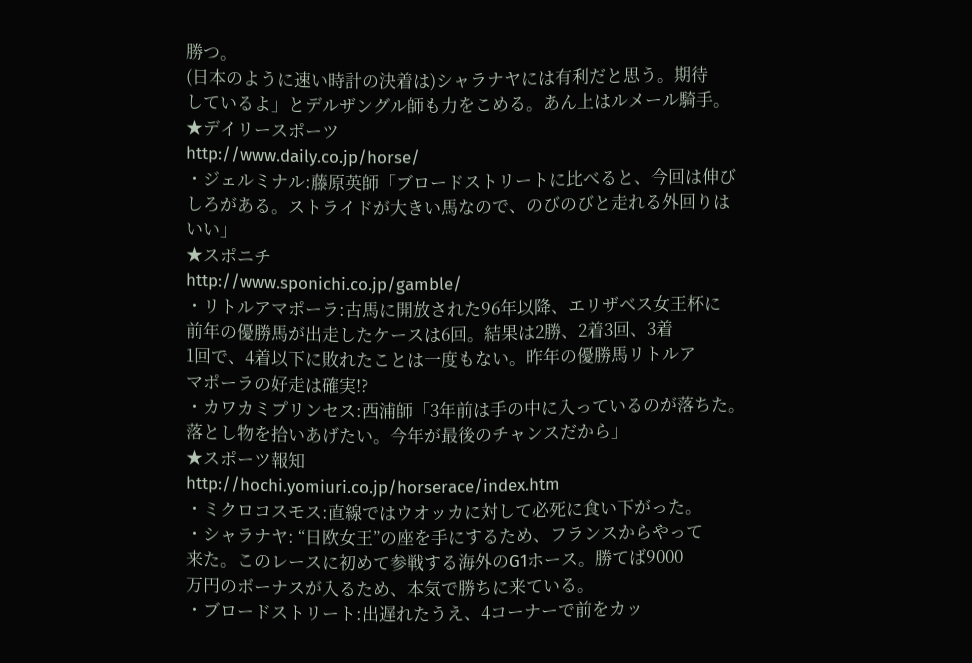勝つ。
(日本のように速い時計の決着は)シャラナヤには有利だと思う。期待
しているよ」とデルザングル師も力をこめる。あん上はルメール騎手。
★デイリースポーツ
http://www.daily.co.jp/horse/
・ジェルミナル:藤原英師「ブロードストリートに比べると、今回は伸び
しろがある。ストライドが大きい馬なので、のびのびと走れる外回りは
いい」
★スポニチ
http://www.sponichi.co.jp/gamble/
・リトルアマポーラ:古馬に開放された96年以降、エリザベス女王杯に
前年の優勝馬が出走したケースは6回。結果は2勝、2着3回、3着
1回で、4着以下に敗れたことは一度もない。昨年の優勝馬リトルア
マポーラの好走は確実!?
・カワカミプリンセス:西浦師「3年前は手の中に入っているのが落ちた。
落とし物を拾いあげたい。今年が最後のチャンスだから」
★スポーツ報知
http://hochi.yomiuri.co.jp/horserace/index.htm
・ミクロコスモス:直線ではウオッカに対して必死に食い下がった。
・シャラナヤ: “日欧女王”の座を手にするため、フランスからやって
来た。このレースに初めて参戦する海外のG1ホース。勝てば9000
万円のボーナスが入るため、本気で勝ちに来ている。
・ブロードストリート:出遅れたうえ、4コーナーで前をカッ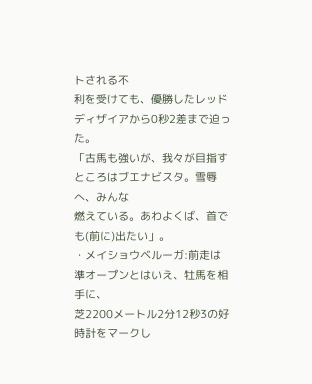トされる不
利を受けても、優勝したレッドディザイアから0秒2差まで迫った。
「古馬も強いが、我々が目指すところはブエナビスタ。雪辱へ、みんな
燃えている。あわよくば、首でも(前に)出たい」。
・メイショウベルーガ:前走は準オープンとはいえ、牡馬を相手に、
芝2200メートル2分12秒3の好時計をマークし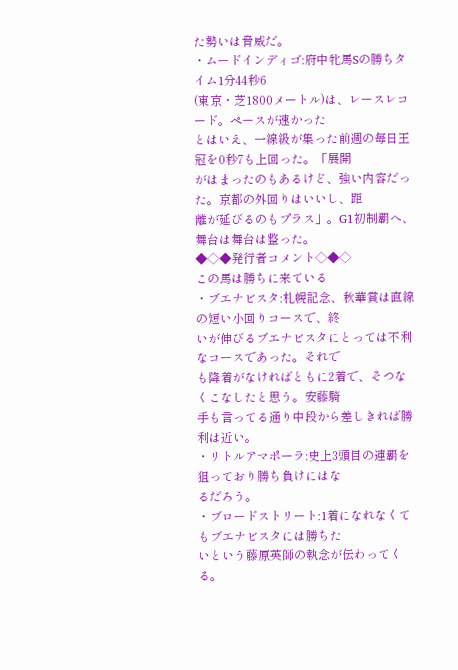た勢いは脅威だ。
・ムードインディゴ:府中牝馬Sの勝ちタイム1分44秒6
(東京・芝1800メートル)は、レースレコード。ペースが速かった
とはいえ、一線級が集った前週の毎日王冠を0秒7も上回った。「展開
がはまったのもあるけど、強い内容だった。京都の外回りはいいし、距
離が延びるのもプラス」。G1初制覇へ、舞台は舞台は整った。
◆◇◆発行者コメント◇◆◇
この馬は勝ちに来ている
・ブエナビスタ:札幌記念、秋華賞は直線の短い小回りコースで、終
いが伸びるブエナビスタにとっては不利なコースであった。それで
も降着がなければともに2着で、そつなくこなしたと思う。安藤騎
手も言ってる通り中段から差しきれば勝利は近い。
・リトルアマポーラ:史上3頭目の連覇を狙っており勝ち負けにはな
るだろう。
・ブロードストリート:1着になれなくてもブエナビスタには勝ちた
いという藤原英師の執念が伝わってくる。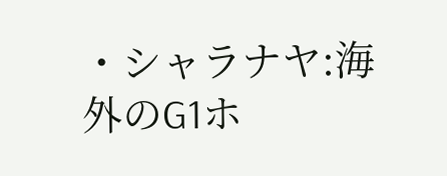・シャラナヤ:海外のG1ホ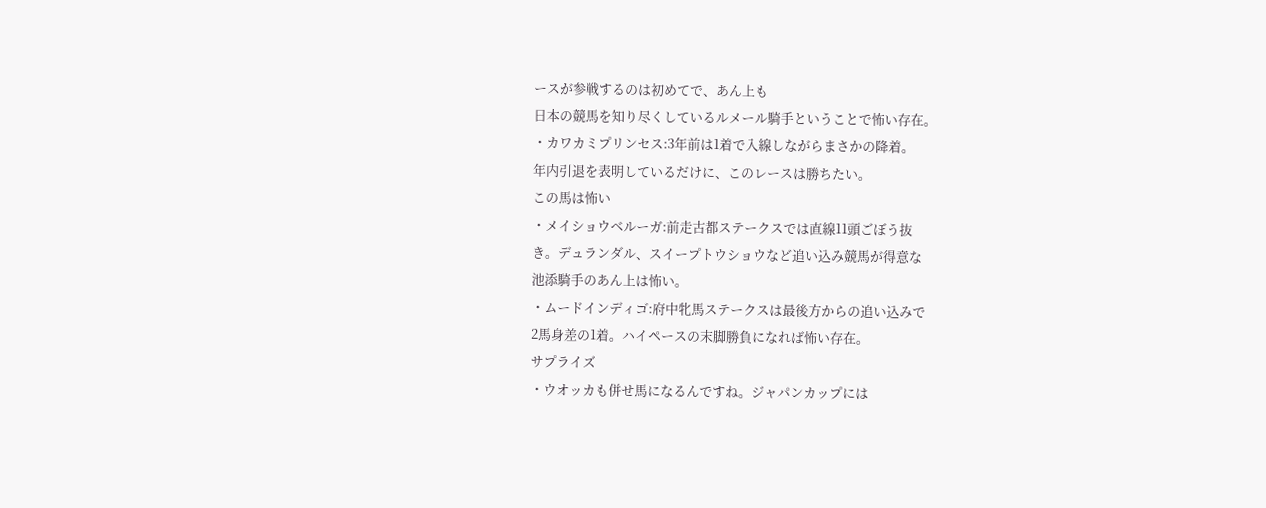ースが参戦するのは初めてで、あん上も
日本の競馬を知り尽くしているルメール騎手ということで怖い存在。
・カワカミプリンセス:3年前は1着で入線しながらまさかの降着。
年内引退を表明しているだけに、このレースは勝ちたい。
この馬は怖い
・メイショウベルーガ:前走古都ステークスでは直線11頭ごぼう抜
き。デュランダル、スイープトウショウなど追い込み競馬が得意な
池添騎手のあん上は怖い。
・ムードインディゴ:府中牝馬ステークスは最後方からの追い込みで
2馬身差の1着。ハイペースの末脚勝負になれば怖い存在。
サプライズ
・ウオッカも併せ馬になるんですね。ジャパンカップには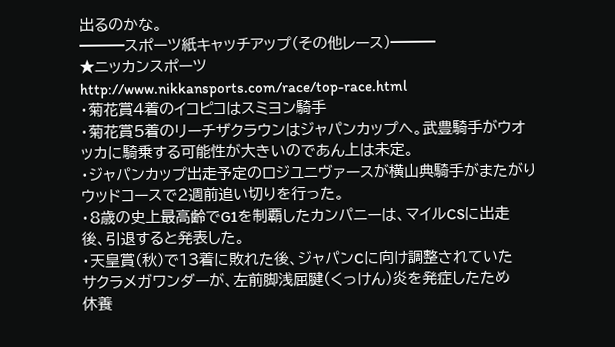出るのかな。
━━━スポーツ紙キャッチアップ(その他レース)━━━
★ニッカンスポーツ
http://www.nikkansports.com/race/top-race.html
・菊花賞4着のイコピコはスミヨン騎手
・菊花賞5着のリーチザクラウンはジャパンカップへ。武豊騎手がウオ
ッカに騎乗する可能性が大きいのであん上は未定。
・ジャパンカップ出走予定のロジユニヴァースが横山典騎手がまたがり
ウッドコースで2週前追い切りを行った。
・8歳の史上最高齢でG1を制覇したカンパニーは、マイルCSに出走
後、引退すると発表した。
・天皇賞(秋)で13着に敗れた後、ジャパンCに向け調整されていた
サクラメガワンダーが、左前脚浅屈腱(くっけん)炎を発症したため
休養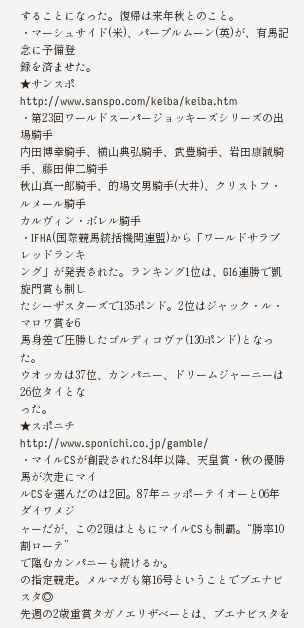することになった。復帰は来年秋とのこと。
・マーシュサイド(米)、パープルムーン(英)が、有馬記念に予備登
録を済ませた。
★サンスポ
http://www.sanspo.com/keiba/keiba.htm
・第23回ワールドスーパージョッキーズシリーズの出場騎手
内田博幸騎手、横山典弘騎手、武豊騎手、岩田康誠騎手、藤田伸二騎手
秋山真一郎騎手、的場文男騎手(大井)、クリストフ・ルメール騎手
カルヴィン・ボレル騎手
・IFHA(国際競馬統括機関連盟)から「ワールドサラブレッドランキ
ング」が発表された。ランキング1位は、GI6連勝で凱旋門賞も制し
たシーザスターズで135ポンド。2位はジャック・ル・マロワ賞を6
馬身差で圧勝したゴルディコヴァ(130ポンド)となった。
ウオッカは37位、カンパニー、ドリームジャーニーは26位タイとな
った。
★スポニチ
http://www.sponichi.co.jp/gamble/
・マイルCSが創設された84年以降、天皇賞・秋の優勝馬が次走にマイ
ルCSを選んだのは2回。87年ニッポーテイオーと06年ダイワメジ
ャーだが、この2頭はともにマイルCSも制覇。“勝率10割ローテ”
で臨むカンパニーも続けるか。
の指定競走。メルマガも第16号ということでブエナビスタ◎
先週の2歳重賞タガノエリザベーとは、ブエナビスタを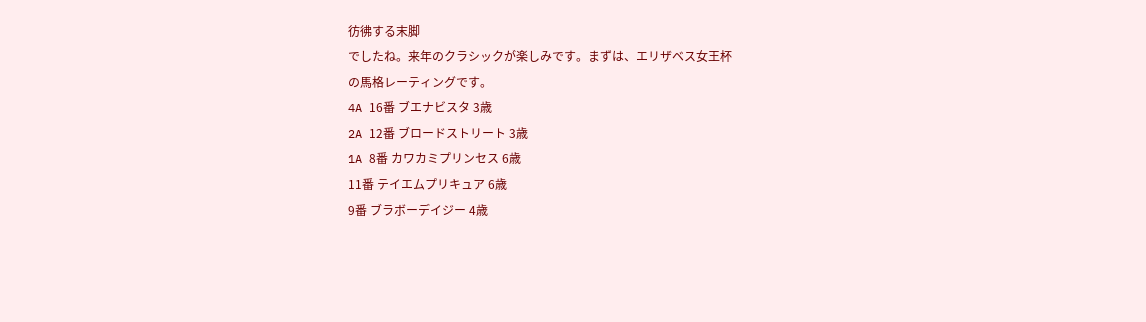彷彿する末脚
でしたね。来年のクラシックが楽しみです。まずは、エリザベス女王杯
の馬格レーティングです。
4A 16番 ブエナビスタ 3歳
2A 12番 ブロードストリート 3歳
1A 8番 カワカミプリンセス 6歳
11番 テイエムプリキュア 6歳
9番 ブラボーデイジー 4歳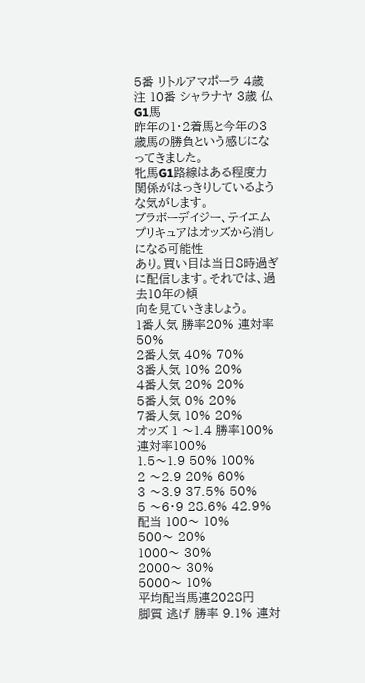5番 リトルアマポーラ 4歳
注 10番 シャラナヤ 3歳 仏G1馬
昨年の1・2着馬と今年の3歳馬の勝負という感じになってきました。
牝馬G1路線はある程度力関係がはっきりしているような気がします。
ブラボーデイジー、テイエムプリキュアはオッズから消しになる可能性
あり。買い目は当日8時過ぎに配信します。それでは、過去10年の傾
向を見ていきましょう。
1番人気 勝率20% 連対率50%
2番人気 40% 70%
3番人気 10% 20%
4番人気 20% 20%
5番人気 0% 20%
7番人気 10% 20%
オッズ 1 〜1.4 勝率100% 連対率100%
1.5〜1.9 50% 100%
2 〜2.9 20% 60%
3 〜3.9 37.5% 50%
5 〜6・9 28.6% 42.9%
配当 100〜 10%
500〜 20%
1000〜 30%
2000〜 30%
5000〜 10%
平均配当馬連2028円
脚質 逃げ 勝率 9.1% 連対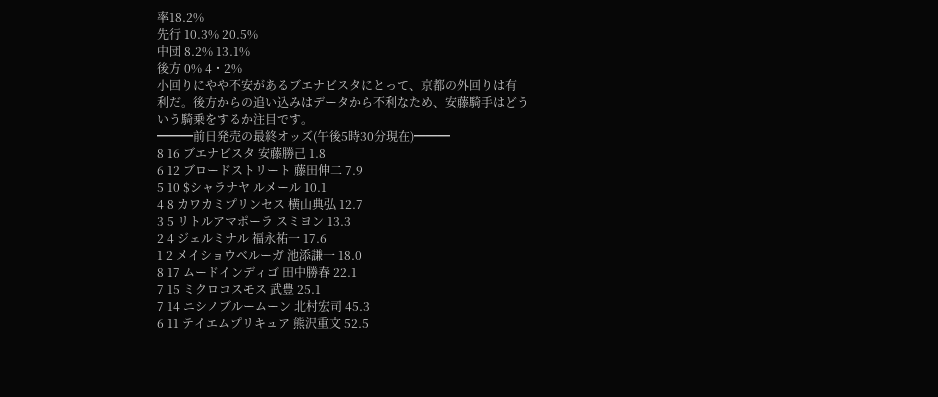率18.2%
先行 10.3% 20.5%
中団 8.2% 13.1%
後方 0% 4・2%
小回りにやや不安があるブエナビスタにとって、京都の外回りは有
利だ。後方からの追い込みはデータから不利なため、安藤騎手はどう
いう騎乗をするか注目です。
━━━前日発売の最終オッズ(午後5時30分現在)━━━
8 16 ブエナビスタ 安藤勝己 1.8
6 12 ブロードストリート 藤田伸二 7.9
5 10 $シャラナヤ ルメール 10.1
4 8 カワカミプリンセス 横山典弘 12.7
3 5 リトルアマポーラ スミヨン 13.3
2 4 ジェルミナル 福永祐一 17.6
1 2 メイショウベルーガ 池添謙一 18.0
8 17 ムードインディゴ 田中勝春 22.1
7 15 ミクロコスモス 武豊 25.1
7 14 ニシノブルームーン 北村宏司 45.3
6 11 テイエムプリキュア 熊沢重文 52.5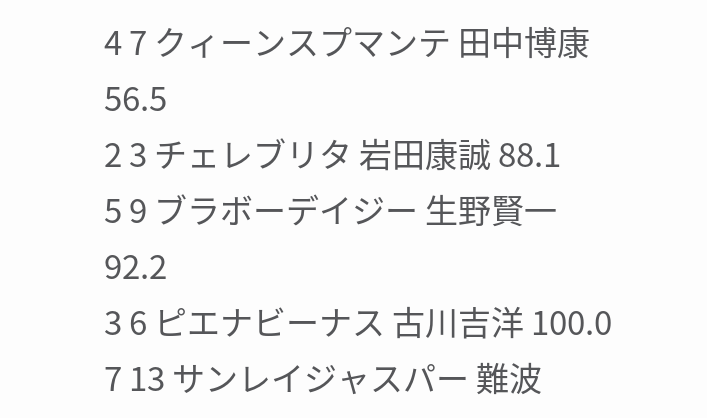4 7 クィーンスプマンテ 田中博康 56.5
2 3 チェレブリタ 岩田康誠 88.1
5 9 ブラボーデイジー 生野賢一 92.2
3 6 ピエナビーナス 古川吉洋 100.0
7 13 サンレイジャスパー 難波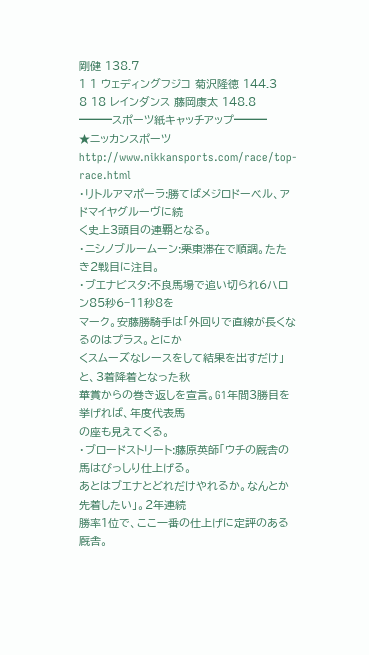剛健 138.7
1 1 ウェディングフジコ 菊沢隆徳 144.3
8 18 レインダンス 藤岡康太 148.8
━━━スポーツ紙キャッチアップ━━━
★ニッカンスポーツ
http://www.nikkansports.com/race/top-race.html
・リトルアマポーラ:勝てばメジロドーベル、アドマイヤグルーヴに続
く史上3頭目の連覇となる。
・ニシノブルームーン:栗東滞在で順調。たたき2戦目に注目。
・ブエナビスタ:不良馬場で追い切られ6ハロン85秒6−11秒8を
マーク。安藤勝騎手は「外回りで直線が長くなるのはプラス。とにか
くスムーズなレースをして結果を出すだけ」と、3着降着となった秋
華賞からの巻き返しを宣言。G1年間3勝目を挙げれば、年度代表馬
の座も見えてくる。
・ブロードストリート:藤原英師「ウチの厩舎の馬はびっしり仕上げる。
あとはブエナとどれだけやれるか。なんとか先着したい」。2年連続
勝率1位で、ここ一番の仕上げに定評のある厩舎。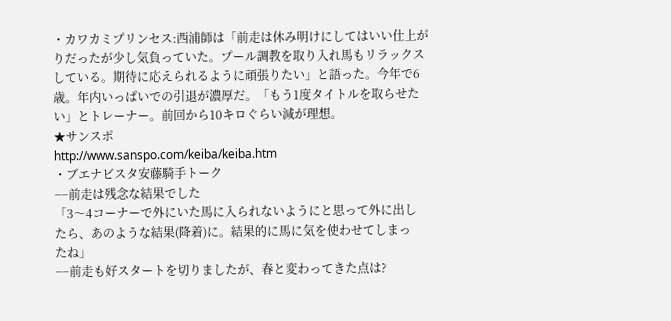・カワカミプリンセス:西浦師は「前走は休み明けにしてはいい仕上が
りだったが少し気負っていた。プール調教を取り入れ馬もリラックス
している。期待に応えられるように頑張りたい」と語った。今年で6
歳。年内いっぱいでの引退が濃厚だ。「もう1度タイトルを取らせた
い」とトレーナー。前回から10キロぐらい減が理想。
★サンスポ
http://www.sanspo.com/keiba/keiba.htm
・ブエナビスタ安藤騎手トーク
−−前走は残念な結果でした
「3〜4コーナーで外にいた馬に入られないようにと思って外に出し
たら、あのような結果(降着)に。結果的に馬に気を使わせてしまっ
たね」
−−前走も好スタートを切りましたが、春と変わってきた点は?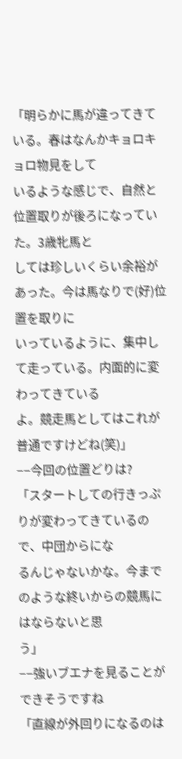「明らかに馬が違ってきている。春はなんかキョロキョロ物見をして
いるような感じで、自然と位置取りが後ろになっていた。3歳牝馬と
しては珍しいくらい余裕があった。今は馬なりで(好)位置を取りに
いっているように、集中して走っている。内面的に変わってきている
よ。競走馬としてはこれが普通ですけどね(笑)」
−−今回の位置どりは?
「スタートしての行きっぷりが変わってきているので、中団からにな
るんじゃないかな。今までのような終いからの競馬にはならないと思
う」
−−強いブエナを見ることができそうですね
「直線が外回りになるのは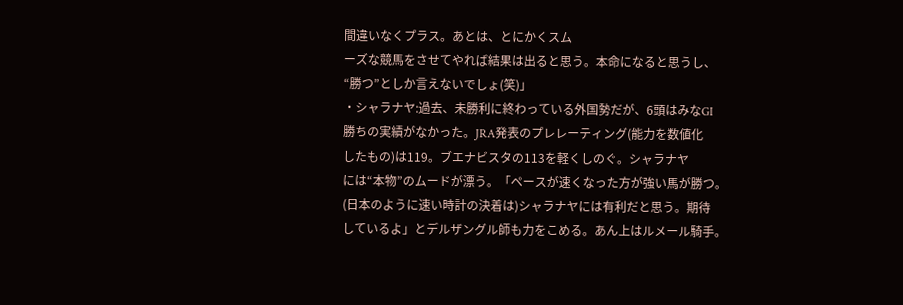間違いなくプラス。あとは、とにかくスム
ーズな競馬をさせてやれば結果は出ると思う。本命になると思うし、
“勝つ”としか言えないでしょ(笑)」
・シャラナヤ:過去、未勝利に終わっている外国勢だが、6頭はみなGI
勝ちの実績がなかった。JRA発表のプレレーティング(能力を数値化
したもの)は119。ブエナビスタの113を軽くしのぐ。シャラナヤ
には“本物”のムードが漂う。「ペースが速くなった方が強い馬が勝つ。
(日本のように速い時計の決着は)シャラナヤには有利だと思う。期待
しているよ」とデルザングル師も力をこめる。あん上はルメール騎手。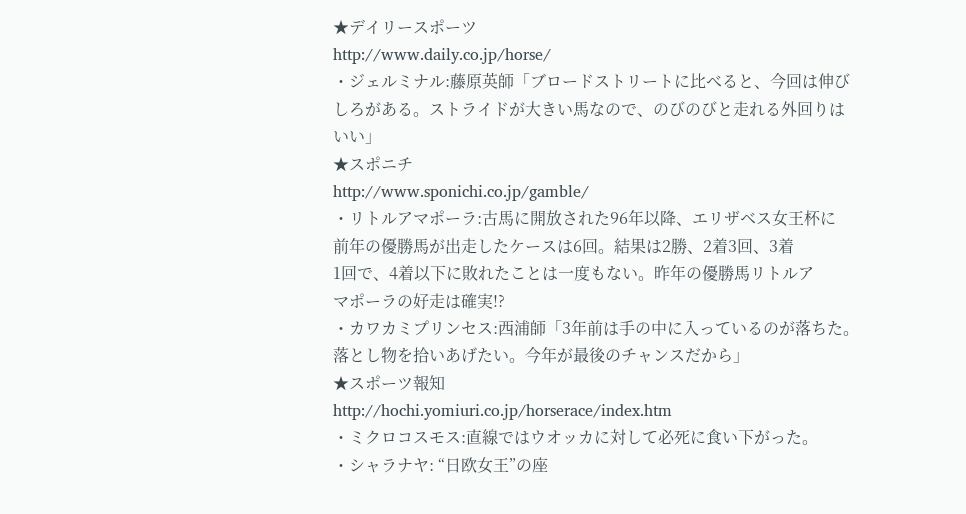★デイリースポーツ
http://www.daily.co.jp/horse/
・ジェルミナル:藤原英師「ブロードストリートに比べると、今回は伸び
しろがある。ストライドが大きい馬なので、のびのびと走れる外回りは
いい」
★スポニチ
http://www.sponichi.co.jp/gamble/
・リトルアマポーラ:古馬に開放された96年以降、エリザベス女王杯に
前年の優勝馬が出走したケースは6回。結果は2勝、2着3回、3着
1回で、4着以下に敗れたことは一度もない。昨年の優勝馬リトルア
マポーラの好走は確実!?
・カワカミプリンセス:西浦師「3年前は手の中に入っているのが落ちた。
落とし物を拾いあげたい。今年が最後のチャンスだから」
★スポーツ報知
http://hochi.yomiuri.co.jp/horserace/index.htm
・ミクロコスモス:直線ではウオッカに対して必死に食い下がった。
・シャラナヤ: “日欧女王”の座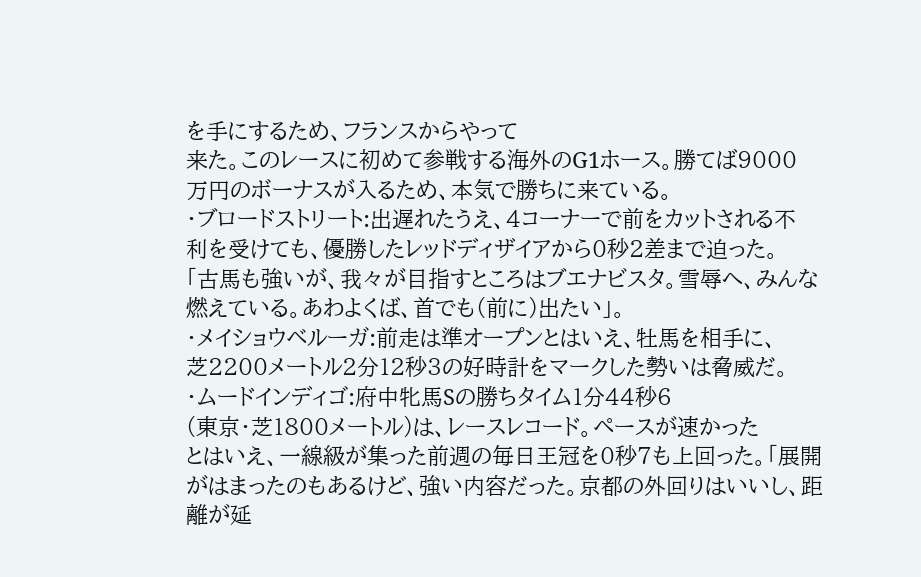を手にするため、フランスからやって
来た。このレースに初めて参戦する海外のG1ホース。勝てば9000
万円のボーナスが入るため、本気で勝ちに来ている。
・ブロードストリート:出遅れたうえ、4コーナーで前をカットされる不
利を受けても、優勝したレッドディザイアから0秒2差まで迫った。
「古馬も強いが、我々が目指すところはブエナビスタ。雪辱へ、みんな
燃えている。あわよくば、首でも(前に)出たい」。
・メイショウベルーガ:前走は準オープンとはいえ、牡馬を相手に、
芝2200メートル2分12秒3の好時計をマークした勢いは脅威だ。
・ムードインディゴ:府中牝馬Sの勝ちタイム1分44秒6
(東京・芝1800メートル)は、レースレコード。ペースが速かった
とはいえ、一線級が集った前週の毎日王冠を0秒7も上回った。「展開
がはまったのもあるけど、強い内容だった。京都の外回りはいいし、距
離が延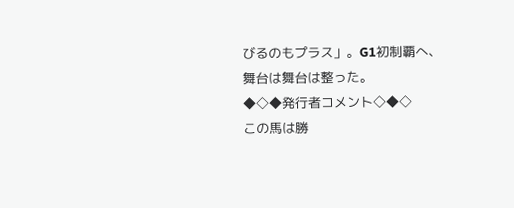びるのもプラス」。G1初制覇へ、舞台は舞台は整った。
◆◇◆発行者コメント◇◆◇
この馬は勝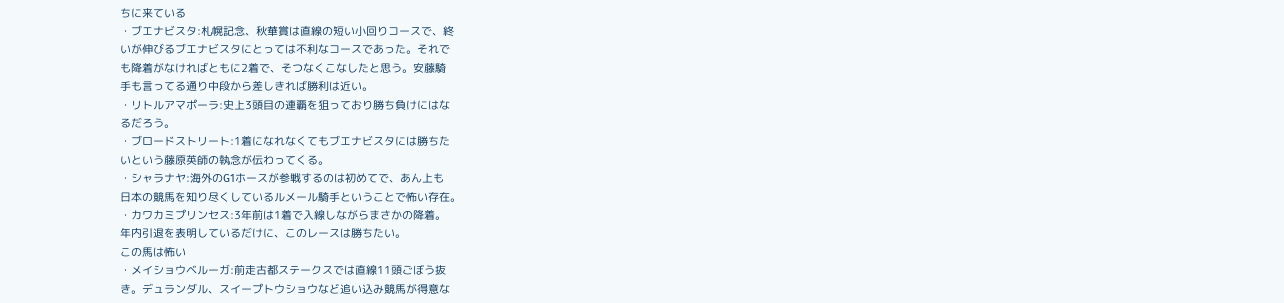ちに来ている
・ブエナビスタ:札幌記念、秋華賞は直線の短い小回りコースで、終
いが伸びるブエナビスタにとっては不利なコースであった。それで
も降着がなければともに2着で、そつなくこなしたと思う。安藤騎
手も言ってる通り中段から差しきれば勝利は近い。
・リトルアマポーラ:史上3頭目の連覇を狙っており勝ち負けにはな
るだろう。
・ブロードストリート:1着になれなくてもブエナビスタには勝ちた
いという藤原英師の執念が伝わってくる。
・シャラナヤ:海外のG1ホースが参戦するのは初めてで、あん上も
日本の競馬を知り尽くしているルメール騎手ということで怖い存在。
・カワカミプリンセス:3年前は1着で入線しながらまさかの降着。
年内引退を表明しているだけに、このレースは勝ちたい。
この馬は怖い
・メイショウベルーガ:前走古都ステークスでは直線11頭ごぼう抜
き。デュランダル、スイープトウショウなど追い込み競馬が得意な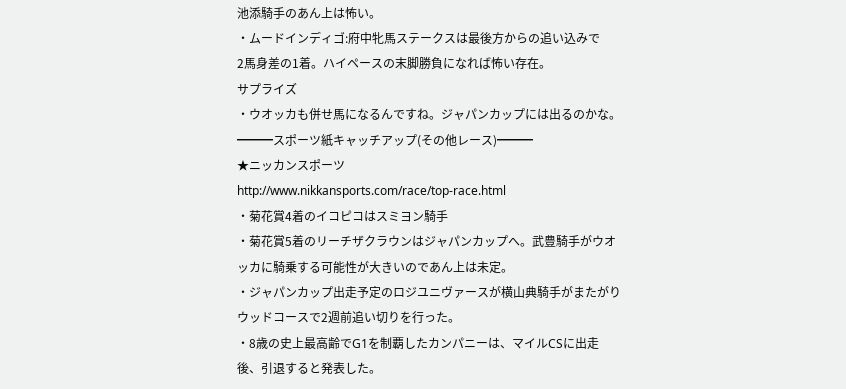池添騎手のあん上は怖い。
・ムードインディゴ:府中牝馬ステークスは最後方からの追い込みで
2馬身差の1着。ハイペースの末脚勝負になれば怖い存在。
サプライズ
・ウオッカも併せ馬になるんですね。ジャパンカップには出るのかな。
━━━スポーツ紙キャッチアップ(その他レース)━━━
★ニッカンスポーツ
http://www.nikkansports.com/race/top-race.html
・菊花賞4着のイコピコはスミヨン騎手
・菊花賞5着のリーチザクラウンはジャパンカップへ。武豊騎手がウオ
ッカに騎乗する可能性が大きいのであん上は未定。
・ジャパンカップ出走予定のロジユニヴァースが横山典騎手がまたがり
ウッドコースで2週前追い切りを行った。
・8歳の史上最高齢でG1を制覇したカンパニーは、マイルCSに出走
後、引退すると発表した。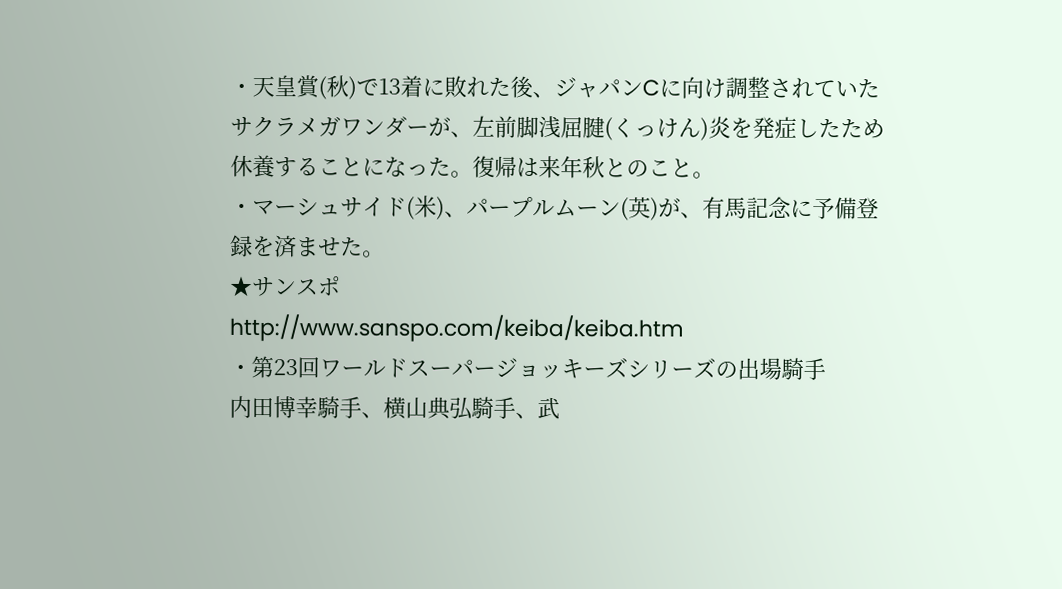・天皇賞(秋)で13着に敗れた後、ジャパンCに向け調整されていた
サクラメガワンダーが、左前脚浅屈腱(くっけん)炎を発症したため
休養することになった。復帰は来年秋とのこと。
・マーシュサイド(米)、パープルムーン(英)が、有馬記念に予備登
録を済ませた。
★サンスポ
http://www.sanspo.com/keiba/keiba.htm
・第23回ワールドスーパージョッキーズシリーズの出場騎手
内田博幸騎手、横山典弘騎手、武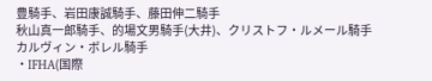豊騎手、岩田康誠騎手、藤田伸二騎手
秋山真一郎騎手、的場文男騎手(大井)、クリストフ・ルメール騎手
カルヴィン・ボレル騎手
・IFHA(国際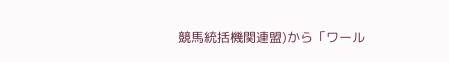競馬統括機関連盟)から「ワール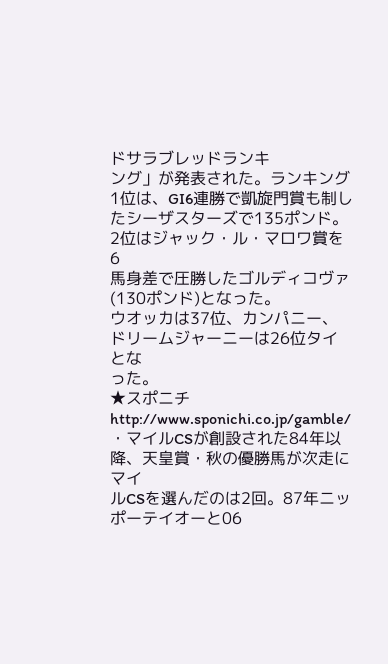ドサラブレッドランキ
ング」が発表された。ランキング1位は、GI6連勝で凱旋門賞も制し
たシーザスターズで135ポンド。2位はジャック・ル・マロワ賞を6
馬身差で圧勝したゴルディコヴァ(130ポンド)となった。
ウオッカは37位、カンパニー、ドリームジャーニーは26位タイとな
った。
★スポニチ
http://www.sponichi.co.jp/gamble/
・マイルCSが創設された84年以降、天皇賞・秋の優勝馬が次走にマイ
ルCSを選んだのは2回。87年ニッポーテイオーと06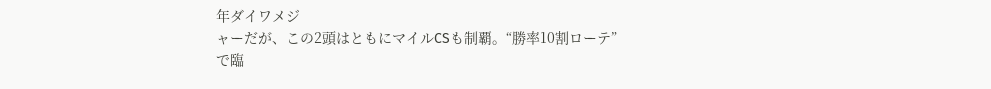年ダイワメジ
ャーだが、この2頭はともにマイルCSも制覇。“勝率10割ローテ”
で臨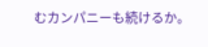むカンパニーも続けるか。